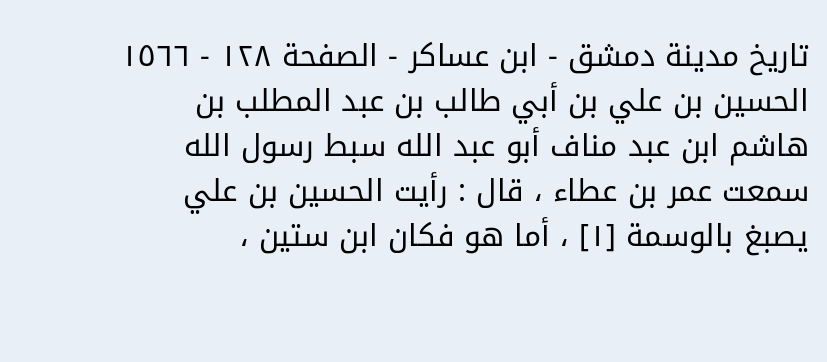تاريخ مدينة دمشق - ابن عساكر - الصفحة ١٢٨ - ١٥٦٦ الحسين بن علي بن أبي طالب بن عبد المطلب بن هاشم ابن عبد مناف أبو عبد الله سبط رسول الله
سمعت عمر بن عطاء ، قال : رأيت الحسين بن علي يصبغ بالوسمة [١] ، أما هو فكان ابن ستين ،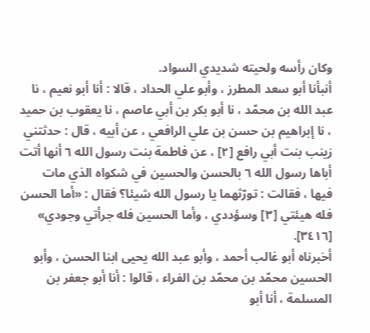وكان رأسه ولحيته شديدي السواد.
أنبأنا أبو سعد المطرز ، وأبو علي الحداد ، قالا : أنا أبو نعيم ، نا عبد الله بن محمّد ، نا أبو بكر بن أبي عاصم ، نا يعقوب بن حميد ، نا إبراهيم بن حسن بن علي الرافعي ، عن أبيه ، قال : حدثتني زينب بنت أبي رافع [٢] ، عن فاطمة بنت رسول الله ٦ أنها أتت أباها رسول الله ٦ بالحسن والحسين في شكواه الذي مات فيها ، فقالت : تورّثهما يا رسول الله شيئا؟ فقال : «أما الحسن فله هيئتي [٣] وسؤددي ، وأما الحسين فله جرأتي وجودي» [٣٤١٦].
أخبرناه أبو غالب أحمد ، وأبو عبد الله يحيى ابنا الحسن ، وأبو الحسين محمّد بن محمّد بن الفراء ، قالوا : أنا أبو جعفر بن المسلمة ، أنا أبو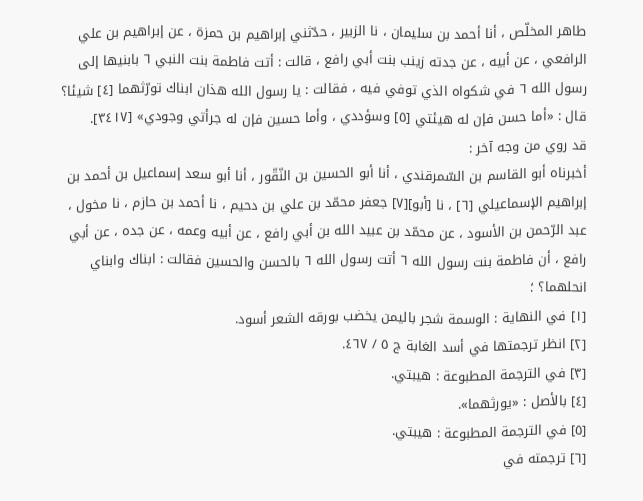طاهر المخلّص ، أنا أحمد بن سليمان ، نا الزبير ، حدّثني إبراهيم بن حمزة ، عن إبراهيم بن علي الرافعي ، عن أبيه ، عن جدته زينب بنت أبي رافع ، قالت : أتت فاطمة بنت النبي ٦ بابنيها إلى رسول الله ٦ في شكواه الذي توفي فيه ، فقالت : يا رسول الله هذان ابناك تورّثهما [٤] شيئا؟ قال : «أما حسن فإن له هيئتي [٥] وسؤددي ، وأما حسين فإن له جرأتي وجودي» [٣٤١٧].
قد روي من وجه آخر :
أخبرناه أبو القاسم بن السّمرقندي ، أنا أبو الحسين بن النّقّور ، أنا أبو سعد إسماعيل بن أحمد بن إبراهيم الإسماعيلي [٦] ، نا [أبو][٧] جعفر محمّد بن علي بن دحيم ، نا أحمد بن حازم ، نا مخول ، عبد الرّحمن بن الأسود ، عن محمّد بن عبيد الله بن أبي رافع ، عن أبيه وعمه ، عن جده ، عن أبي رافع ، أن فاطمة بنت رسول الله ٦ أتت رسول الله ٦ بالحسن والحسين فقالت : ابناك وابناي انحلهما؟ ؛
[١] في النهاية : الوسمة شجر باليمن يخضب بورقه الشعر أسود.
[٢] انظر ترجمتها في أسد الغابة ج ٥ / ٤٦٧.
[٣] في الترجمة المطبوعة : هيبتي.
[٤] بالأصل : «يورثهما».
[٥] في الترجمة المطبوعة : هيبتي.
[٦] ترجمته في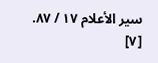سير الأعلام ١٧ / ٨٧.
[٧]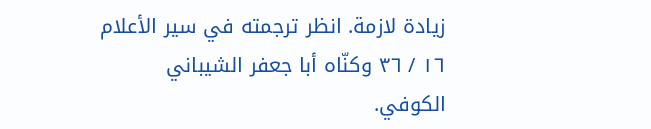زيادة لازمة. انظر ترجمته في سير الأعلام ١٦ / ٣٦ وكنّاه أبا جعفر الشيباني الكوفي.